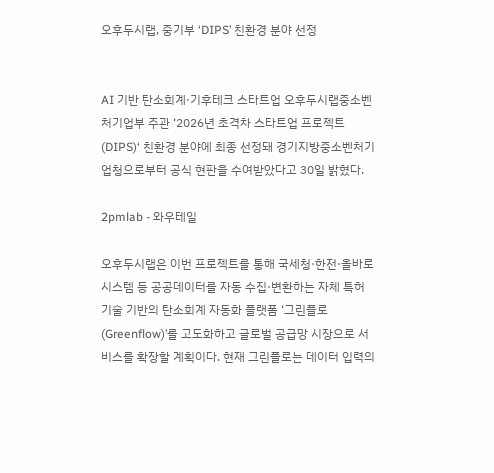오후두시랩, 중기부 ‘DIPS’ 친환경 분야 선정


AI 기반 탄소회계·기후테크 스타트업 오후두시랩중소벤처기업부 주관 ‘2026년 초격차 스타트업 프로젝트(DIPS)‘ 친환경 분야에 최종 선정돼 경기지방중소벤처기업청으로부터 공식 현판을 수여받았다고 30일 밝혔다.

2pmlab - 와우테일

오후두시랩은 이번 프로젝트를 통해 국세청·한전·올바로시스템 등 공공데이터를 자동 수집·변환하는 자체 특허 기술 기반의 탄소회계 자동화 플랫폼 ‘그린플로(Greenflow)’를 고도화하고 글로벌 공급망 시장으로 서비스를 확장할 계획이다. 현재 그린플로는 데이터 입력의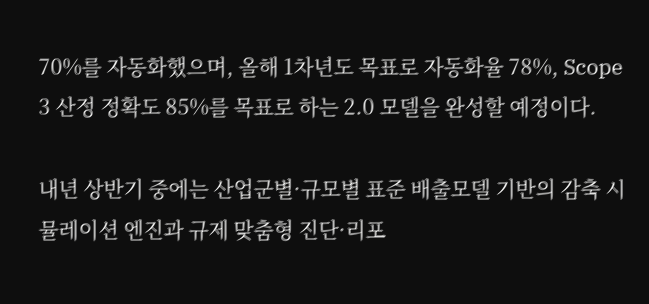70%를 자동화했으며, 올해 1차년도 목표로 자동화율 78%, Scope 3 산정 정확도 85%를 목표로 하는 2.0 모델을 완성할 예정이다.

내년 상반기 중에는 산업군별·규모별 표준 배출모델 기반의 감축 시뮬레이션 엔진과 규제 맞춤형 진단·리포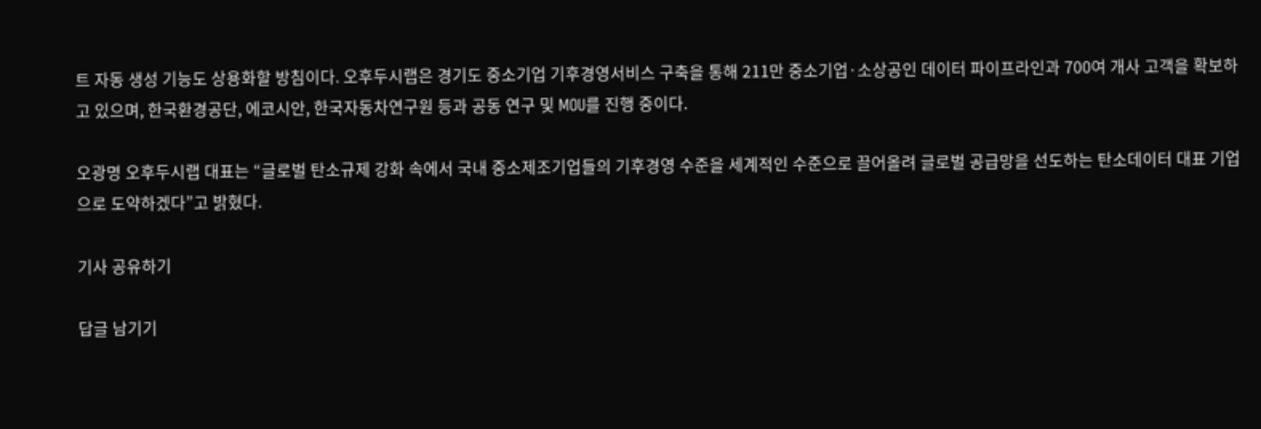트 자동 생성 기능도 상용화할 방침이다. 오후두시랩은 경기도 중소기업 기후경영서비스 구축을 통해 211만 중소기업·소상공인 데이터 파이프라인과 700여 개사 고객을 확보하고 있으며, 한국환경공단, 에코시안, 한국자동차연구원 등과 공동 연구 및 MOU를 진행 중이다.

오광명 오후두시랩 대표는 “글로벌 탄소규제 강화 속에서 국내 중소제조기업들의 기후경영 수준을 세계적인 수준으로 끌어올려 글로벌 공급망을 선도하는 탄소데이터 대표 기업으로 도약하겠다”고 밝혔다.

기사 공유하기

답글 남기기